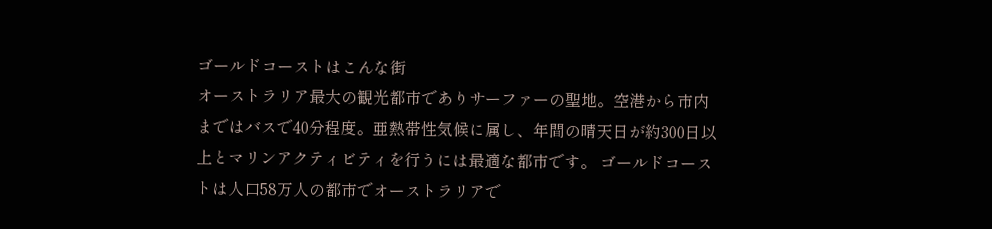ゴールドコーストはこんな街
オーストラリア最大の観光都市でありサーファーの聖地。空港から市内まではバスで40分程度。亜熱帯性気候に属し、年間の晴天日が約300日以上とマリンアクティビティを行うには最適な都市です。 ゴールドコーストは人口58万人の都市でオーストラリアで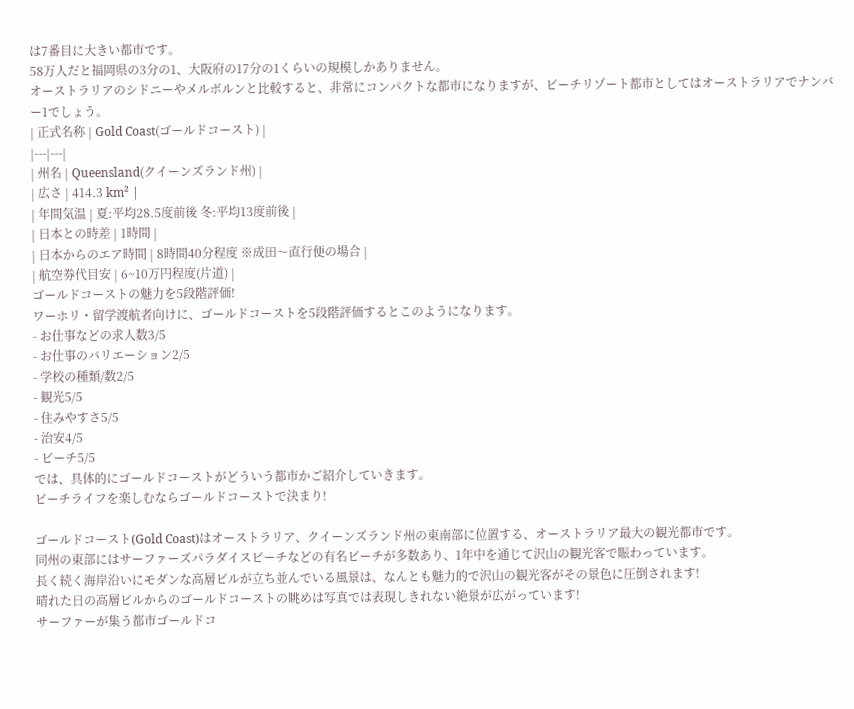は7番目に大きい都市です。
58万人だと福岡県の3分の1、大阪府の17分の1くらいの規模しかありません。
オーストラリアのシドニーやメルボルンと比較すると、非常にコンパクトな都市になりますが、ビーチリゾート都市としてはオーストラリアでナンバー1でしょう。
| 正式名称 | Gold Coast(ゴールドコースト) |
|---|---|
| 州名 | Queensland(クイーンズランド州) |
| 広さ | 414.3 km² |
| 年間気温 | 夏:平均28.5度前後 冬:平均13度前後 |
| 日本との時差 | 1時間 |
| 日本からのエア時間 | 8時間40分程度 ※成田〜直行便の場合 |
| 航空券代目安 | 6~10万円程度(片道) |
ゴールドコーストの魅力を5段階評価!
ワーホリ・留学渡航者向けに、ゴールドコーストを5段階評価するとこのようになります。
- お仕事などの求人数3/5
- お仕事のバリエーション2/5
- 学校の種類/数2/5
- 観光5/5
- 住みやすさ5/5
- 治安4/5
- ビーチ5/5
では、具体的にゴールドコーストがどういう都市かご紹介していきます。
ビーチライフを楽しむならゴールドコーストで決まり!

ゴールドコースト(Gold Coast)はオーストラリア、クイーンズランド州の東南部に位置する、オーストラリア最大の観光都市です。
同州の東部にはサーファーズパラダイスビーチなどの有名ビーチが多数あり、1年中を通じて沢山の観光客で賑わっています。
長く続く海岸沿いにモダンな高層ビルが立ち並んでいる風景は、なんとも魅力的で沢山の観光客がその景色に圧倒されます!
晴れた日の高層ビルからのゴールドコーストの眺めは写真では表現しきれない絶景が広がっています!
サーファーが集う都市ゴールドコ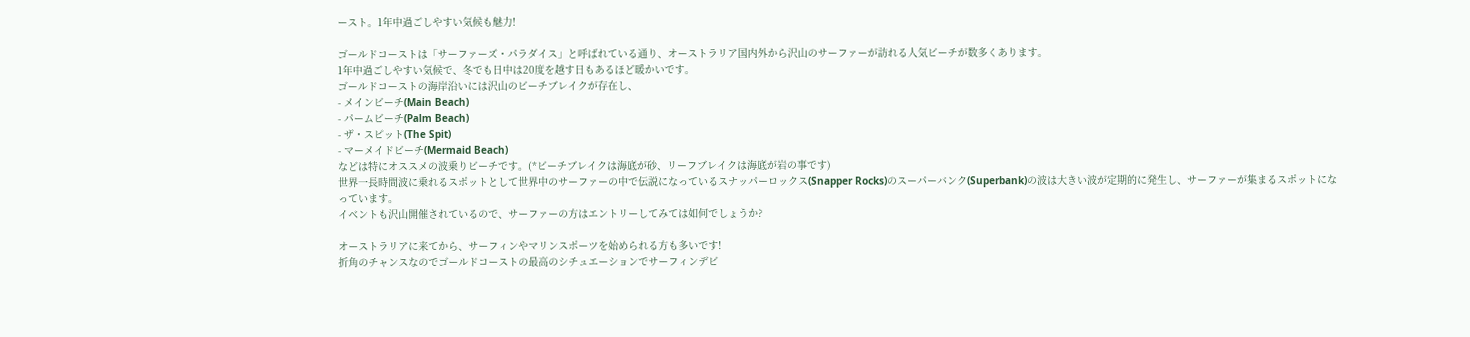ースト。1年中過ごしやすい気候も魅力!

ゴールドコーストは「サーファーズ・パラダイス」と呼ばれている通り、オーストラリア国内外から沢山のサーファーが訪れる人気ビーチが数多くあります。
1年中過ごしやすい気候で、冬でも日中は20度を越す日もあるほど暖かいです。
ゴールドコーストの海岸沿いには沢山のビーチブレイクが存在し、
- メインビーチ(Main Beach)
- パームビーチ(Palm Beach)
- ザ・スピット(The Spit)
- マーメイドビーチ(Mermaid Beach)
などは特にオススメの波乗りビーチです。(*ビーチブレイクは海底が砂、リーフブレイクは海底が岩の事です)
世界一長時間波に乗れるスポットとして世界中のサーファーの中で伝説になっているスナッパーロックス(Snapper Rocks)のスーパーバンク(Superbank)の波は大きい波が定期的に発生し、サーファーが集まるスポットになっています。
イベントも沢山開催されているので、サーファーの方はエントリーしてみては如何でしょうか?

オーストラリアに来てから、サーフィンやマリンスポーツを始められる方も多いです!
折角のチャンスなのでゴールドコーストの最高のシチュエーションでサーフィンデビ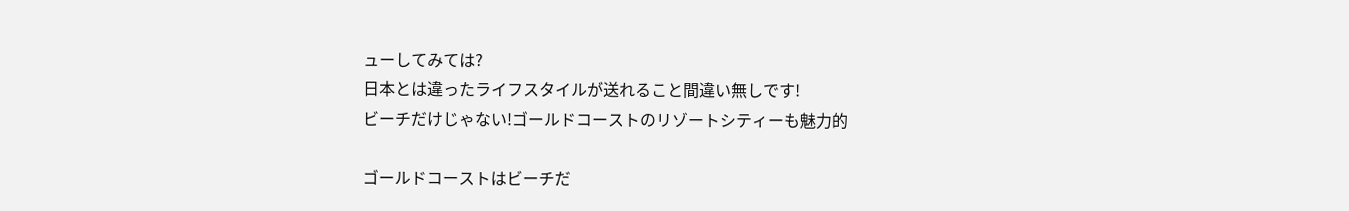ューしてみては?
日本とは違ったライフスタイルが送れること間違い無しです!
ビーチだけじゃない!ゴールドコーストのリゾートシティーも魅力的

ゴールドコーストはビーチだ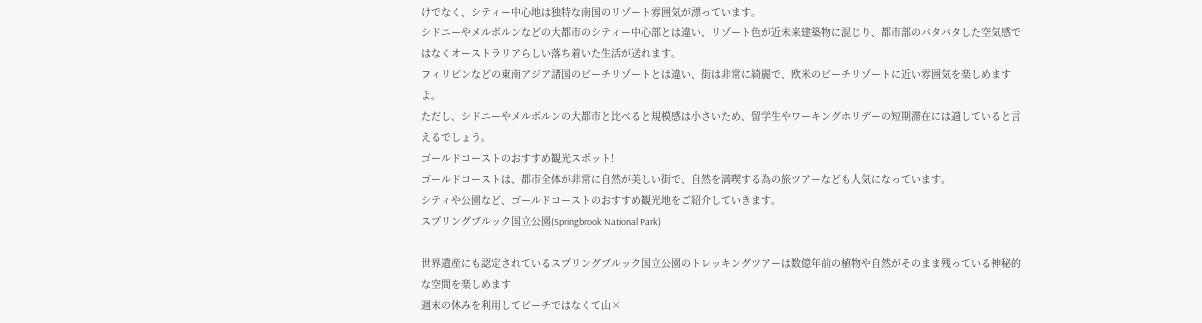けでなく、シティー中心地は独特な南国のリゾート雰囲気が漂っています。
シドニーやメルボルンなどの大都市のシティー中心部とは違い、リゾート色が近未来建築物に混じり、都市部のバタバタした空気感ではなくオーストラリアらしい落ち着いた生活が送れます。
フィリピンなどの東南アジア諸国のビーチリゾートとは違い、街は非常に綺麗で、欧米のビーチリゾートに近い雰囲気を楽しめますよ。
ただし、シドニーやメルボルンの大都市と比べると規模感は小さいため、留学生やワーキングホリデーの短期滞在には適していると言えるでしょう。
ゴールドコーストのおすすめ観光スポット!
ゴールドコーストは、都市全体が非常に自然が美しい街で、自然を満喫する為の旅ツアーなども人気になっています。
シティや公園など、ゴールドコーストのおすすめ観光地をご紹介していきます。
スプリングブルック国立公園(Springbrook National Park)

世界遺産にも認定されているスプリングブルック国立公園のトレッキングツアーは数億年前の植物や自然がそのまま残っている神秘的な空間を楽しめます
週末の休みを利用してビーチではなくて山×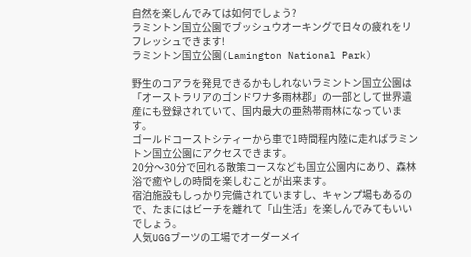自然を楽しんでみては如何でしょう?
ラミントン国立公園でブッシュウオーキングで日々の疲れをリフレッシュできます!
ラミントン国立公園(Lamington National Park)

野生のコアラを発見できるかもしれないラミントン国立公園は「オーストラリアのゴンドワナ多雨林郡」の一部として世界遺産にも登録されていて、国内最大の亜熱帯雨林になっています。
ゴールドコーストシティーから車で1時間程内陸に走ればラミントン国立公園にアクセスできます。
20分〜30分で回れる散策コースなども国立公園内にあり、森林浴で癒やしの時間を楽しむことが出来ます。
宿泊施設もしっかり完備されていますし、キャンプ場もあるので、たまにはビーチを離れて「山生活」を楽しんでみてもいいでしょう。
人気UGGブーツの工場でオーダーメイ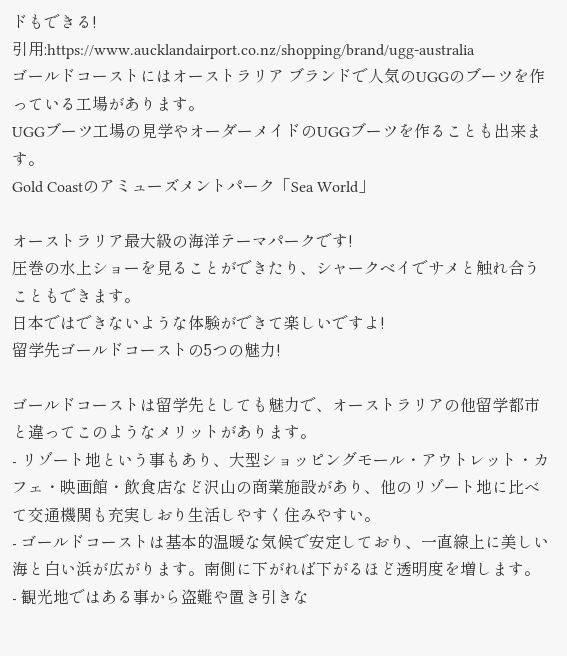ドもできる!
引用:https://www.aucklandairport.co.nz/shopping/brand/ugg-australia
ゴールドコーストにはオーストラリア ブランドで人気のUGGのブーツを作っている工場があります。
UGGブーツ工場の見学やオーダーメイドのUGGブーツを作ることも出来ます。
Gold Coastのアミューズメントパーク「Sea World」

オーストラリア最大級の海洋テーマパークです!
圧巻の水上ショーを見ることができたり、シャークベイでサメと触れ合うこともできます。
日本ではできないような体験ができて楽しいですよ!
留学先ゴールドコーストの5つの魅力!

ゴールドコーストは留学先としても魅力で、オーストラリアの他留学都市と違ってこのようなメリットがあります。
- リゾート地という事もあり、大型ショッピングモール・アウトレット・カフェ・映画館・飲食店など沢山の商業施設があり、他のリゾート地に比べて交通機関も充実しおり生活しやすく住みやすい。
- ゴールドコーストは基本的温暖な気候で安定しており、一直線上に美しい海と白い浜が広がります。南側に下がれば下がるほど透明度を増します。
- 観光地ではある事から盗難や置き引きな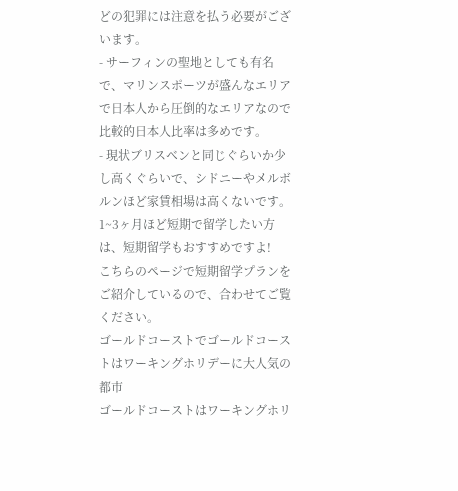どの犯罪には注意を払う必要がございます。
- サーフィンの聖地としても有名で、マリンスポーツが盛んなエリアで日本人から圧倒的なエリアなので比較的日本人比率は多めです。
- 現状ブリスベンと同じぐらいか少し高くぐらいで、シドニーやメルボルンほど家賃相場は高くないです。
1~3ヶ月ほど短期で留学したい方は、短期留学もおすすめですよ!
こちらのページで短期留学プランをご紹介しているので、合わせてご覧ください。
ゴールドコーストでゴールドコーストはワーキングホリデーに大人気の都市
ゴールドコーストはワーキングホリ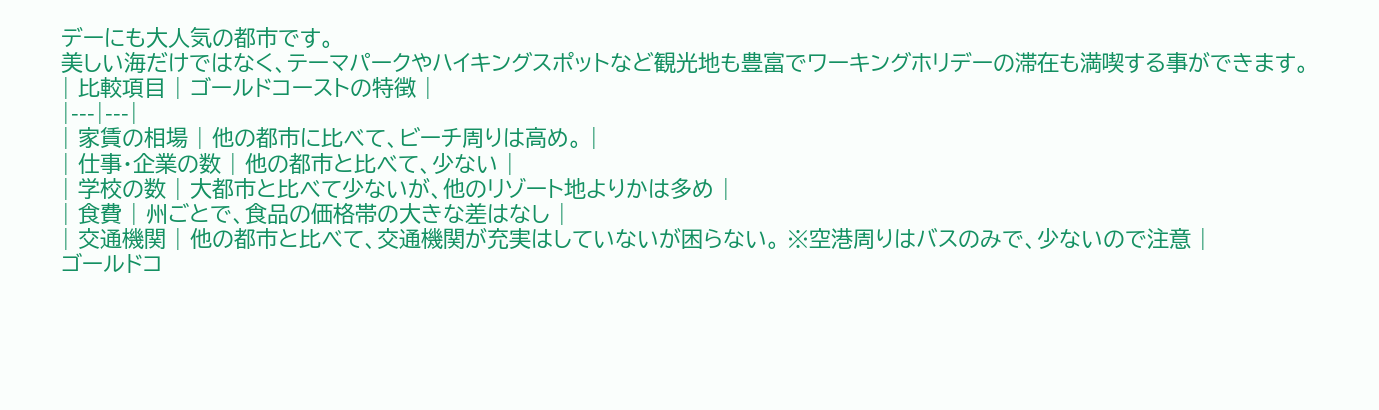デーにも大人気の都市です。
美しい海だけではなく、テーマパークやハイキングスポットなど観光地も豊富でワーキングホリデーの滞在も満喫する事ができます。
| 比較項目 | ゴールドコーストの特徴 |
|---|---|
| 家賃の相場 | 他の都市に比べて、ビーチ周りは高め。 |
| 仕事・企業の数 | 他の都市と比べて、少ない |
| 学校の数 | 大都市と比べて少ないが、他のリゾート地よりかは多め |
| 食費 | 州ごとで、食品の価格帯の大きな差はなし |
| 交通機関 | 他の都市と比べて、交通機関が充実はしていないが困らない。 ※空港周りはバスのみで、少ないので注意 |
ゴールドコ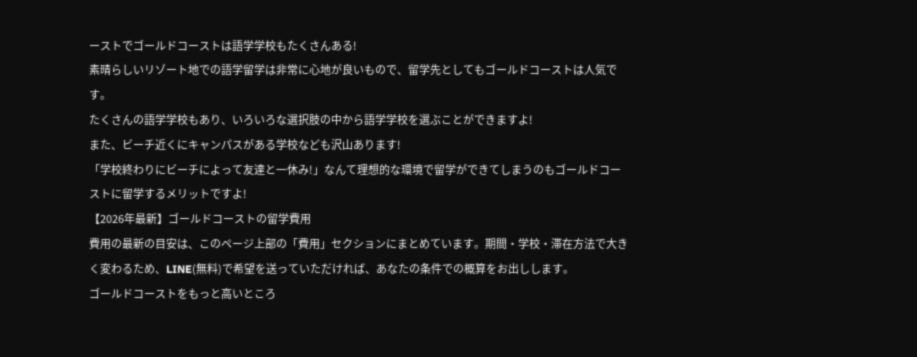ーストでゴールドコーストは語学学校もたくさんある!
素晴らしいリゾート地での語学留学は非常に心地が良いもので、留学先としてもゴールドコーストは人気です。
たくさんの語学学校もあり、いろいろな選択肢の中から語学学校を選ぶことができますよ!
また、ビーチ近くにキャンパスがある学校なども沢山あります!
「学校終わりにビーチによって友達と一休み!」なんて理想的な環境で留学ができてしまうのもゴールドコーストに留学するメリットですよ!
【2026年最新】ゴールドコーストの留学費用
費用の最新の目安は、このページ上部の「費用」セクションにまとめています。期間・学校・滞在方法で大きく変わるため、LINE(無料)で希望を送っていただければ、あなたの条件での概算をお出しします。
ゴールドコーストをもっと高いところ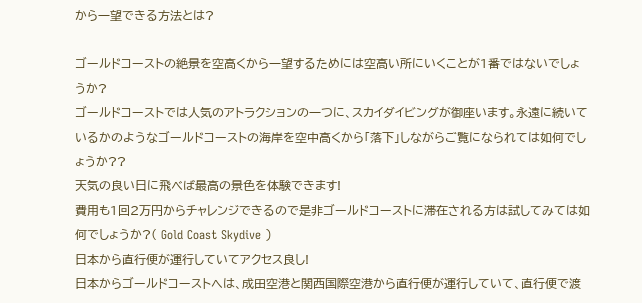から一望できる方法とは?

ゴールドコーストの絶景を空高くから一望するためには空高い所にいくことが1番ではないでしょうか?
ゴールドコーストでは人気のアトラクションの一つに、スカイダイビングが御座います。永遠に続いているかのようなゴールドコーストの海岸を空中高くから「落下」しながらご覧になられては如何でしょうか??
天気の良い日に飛べば最高の景色を体験できます!
費用も1回2万円からチャレンジできるので是非ゴールドコーストに滞在される方は試してみては如何でしょうか?( Gold Coast Skydive )
日本から直行便が運行していてアクセス良し!
日本からゴールドコーストへは、成田空港と関西国際空港から直行便が運行していて、直行便で渡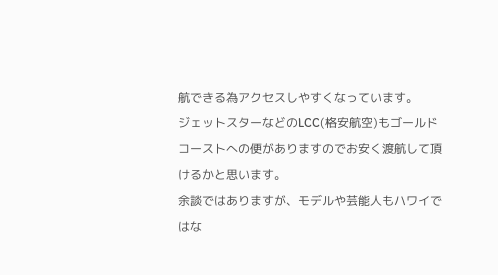航できる為アクセスしやすくなっています。
ジェットスターなどのLCC(格安航空)もゴールドコーストへの便がありますのでお安く渡航して頂けるかと思います。
余談ではありますが、モデルや芸能人もハワイではな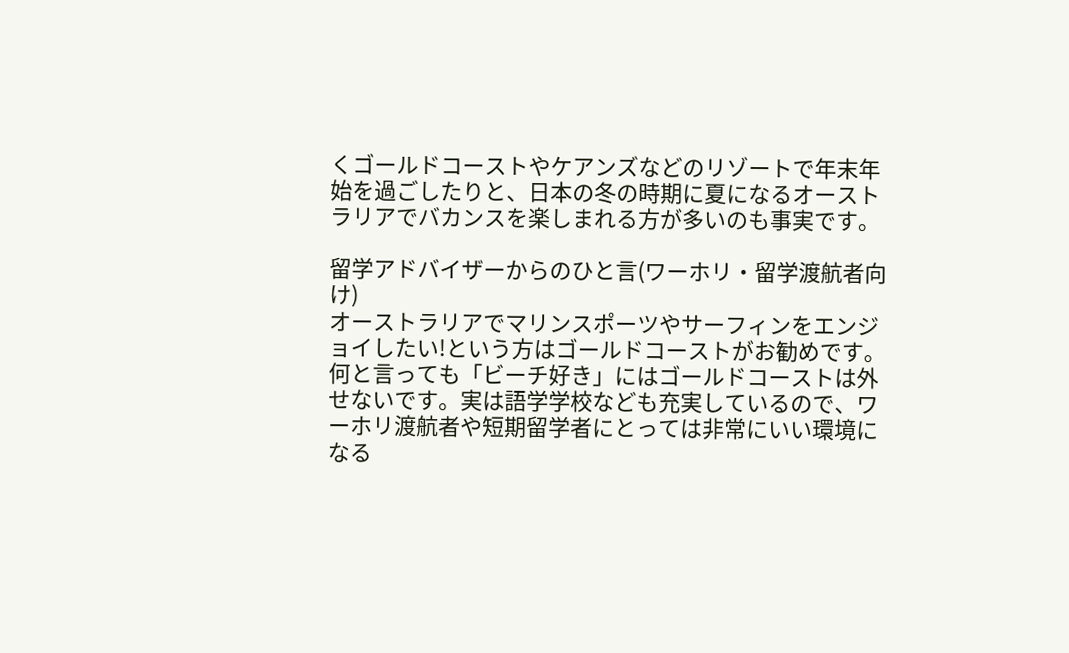くゴールドコーストやケアンズなどのリゾートで年末年始を過ごしたりと、日本の冬の時期に夏になるオーストラリアでバカンスを楽しまれる方が多いのも事実です。

留学アドバイザーからのひと言(ワーホリ・留学渡航者向け)
オーストラリアでマリンスポーツやサーフィンをエンジョイしたい!という方はゴールドコーストがお勧めです。
何と言っても「ビーチ好き」にはゴールドコーストは外せないです。実は語学学校なども充実しているので、ワーホリ渡航者や短期留学者にとっては非常にいい環境になる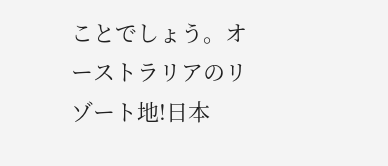ことでしょう。オーストラリアのリゾート地!日本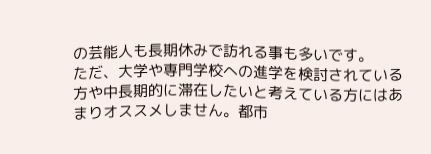の芸能人も長期休みで訪れる事も多いです。
ただ、大学や専門学校への進学を検討されている方や中長期的に滞在したいと考えている方にはあまりオススメしません。都市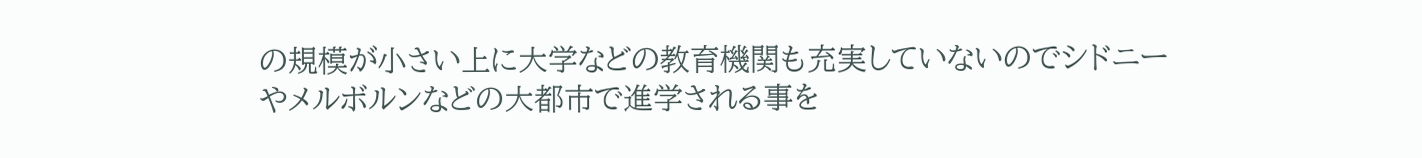の規模が小さい上に大学などの教育機関も充実していないのでシドニーやメルボルンなどの大都市で進学される事を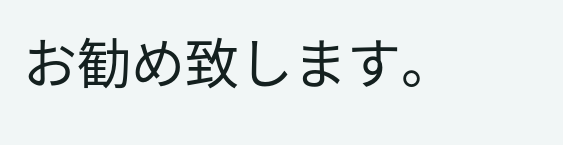お勧め致します。